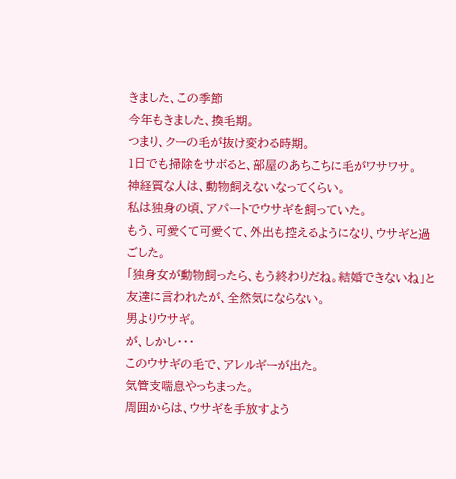きました、この季節
今年もきました、換毛期。
つまり、クーの毛が抜け変わる時期。
1日でも掃除をサボると、部屋のあちこちに毛がワサワサ。
神経質な人は、動物飼えないなってくらい。
私は独身の頃、アパートでウサギを飼っていた。
もう、可愛くて可愛くて、外出も控えるようになり、ウサギと過ごした。
「独身女が動物飼ったら、もう終わりだね。結婚できないね」と友達に言われたが、全然気にならない。
男よりウサギ。
が、しかし・・・
このウサギの毛で、アレルギーが出た。
気管支喘息やっちまった。
周囲からは、ウサギを手放すよう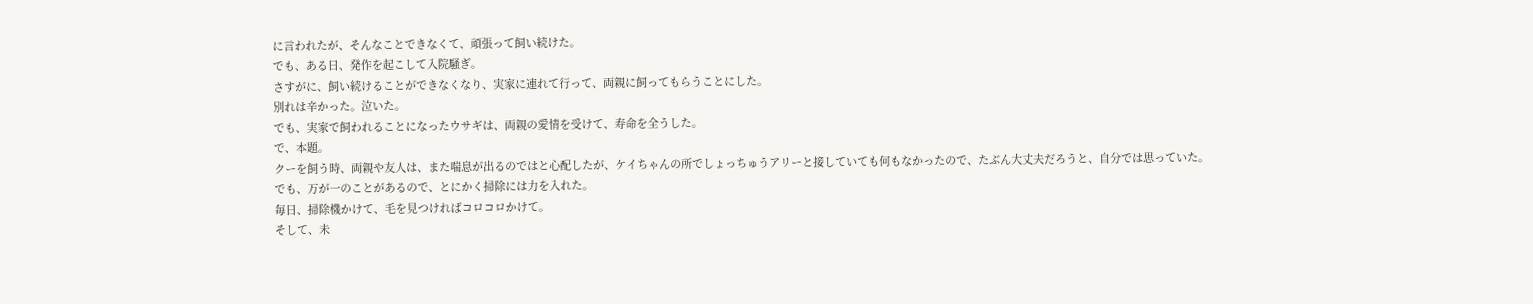に言われたが、そんなことできなくて、頑張って飼い続けた。
でも、ある日、発作を起こして入院騒ぎ。
さすがに、飼い続けることができなくなり、実家に連れて行って、両親に飼ってもらうことにした。
別れは辛かった。泣いた。
でも、実家で飼われることになったウサギは、両親の愛情を受けて、寿命を全うした。
で、本題。
クーを飼う時、両親や友人は、また喘息が出るのではと心配したが、ケイちゃんの所でしょっちゅうアリーと接していても何もなかったので、たぶん大丈夫だろうと、自分では思っていた。
でも、万が一のことがあるので、とにかく掃除には力を入れた。
毎日、掃除機かけて、毛を見つければコロコロかけて。
そして、未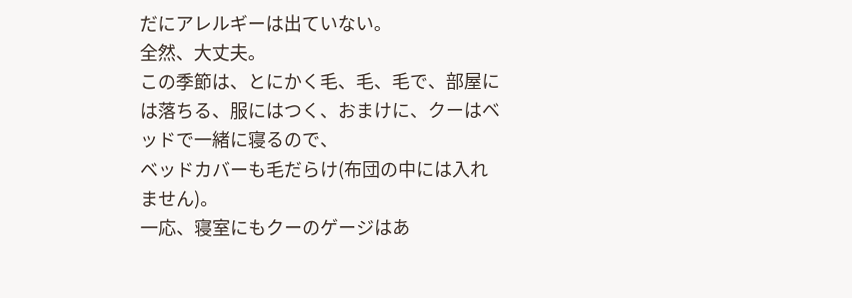だにアレルギーは出ていない。
全然、大丈夫。
この季節は、とにかく毛、毛、毛で、部屋には落ちる、服にはつく、おまけに、クーはベッドで一緒に寝るので、
ベッドカバーも毛だらけ(布団の中には入れません)。
一応、寝室にもクーのゲージはあ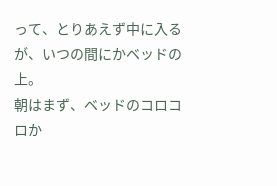って、とりあえず中に入るが、いつの間にかベッドの上。
朝はまず、ベッドのコロコロか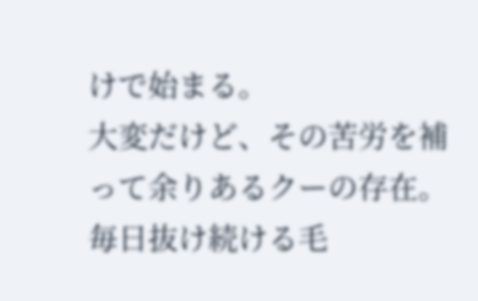けで始まる。
大変だけど、その苦労を補って余りあるクーの存在。
毎日抜け続ける毛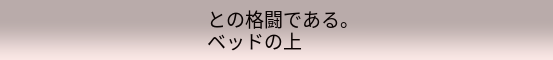との格闘である。
ベッドの上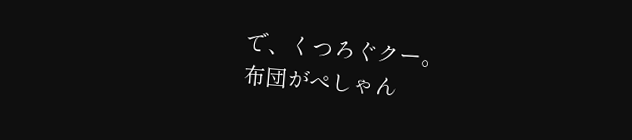で、くつろぐクー。
布団がぺしゃん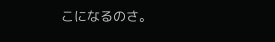こになるのさ。